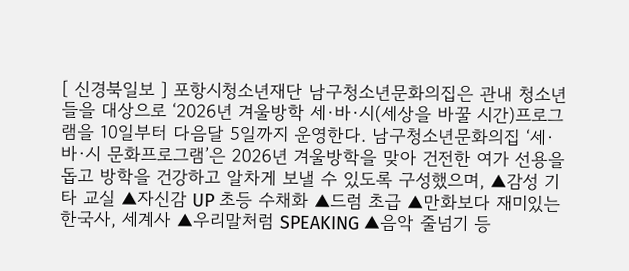[ 신경북일보 ] 포항시청소년재단 남구청소년문화의집은 관내 청소년들을 대상으로 ‘2026년 겨울방학 세·바·시(세상을 바꿀 시간)프로그램을 10일부터 다음달 5일까지 운영한다. 남구청소년문화의집 ‘세·바·시 문화프로그램’은 2026년 겨울방학을 맞아 건전한 여가 선용을 돕고 방학을 건강하고 알차게 보낼 수 있도록 구성했으며, ▲감성 기타 교실 ▲자신감 UP 초등 수채화 ▲드럼 초급 ▲만화보다 재미있는 한국사, 세계사 ▲우리말처럼 SPEAKING ▲음악 줄넘기 등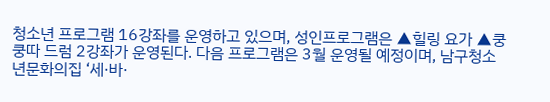청소년 프로그램 16강좌를 운영하고 있으며, 성인프로그램은 ▲힐링 요가 ▲쿵쿵따 드럼 2강좌가 운영된다. 다음 프로그램은 3월 운영될 예정이며, 남구청소년문화의집 ‘세·바·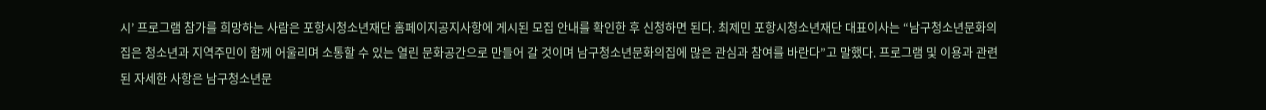시’ 프로그램 참가를 희망하는 사람은 포항시청소년재단 홈페이지공지사항에 게시된 모집 안내를 확인한 후 신청하면 된다. 최제민 포항시청소년재단 대표이사는 “남구청소년문화의집은 청소년과 지역주민이 함께 어울리며 소통할 수 있는 열린 문화공간으로 만들어 갈 것이며 남구청소년문화의집에 많은 관심과 참여를 바란다”고 말했다. 프로그램 및 이용과 관련된 자세한 사항은 남구청소년문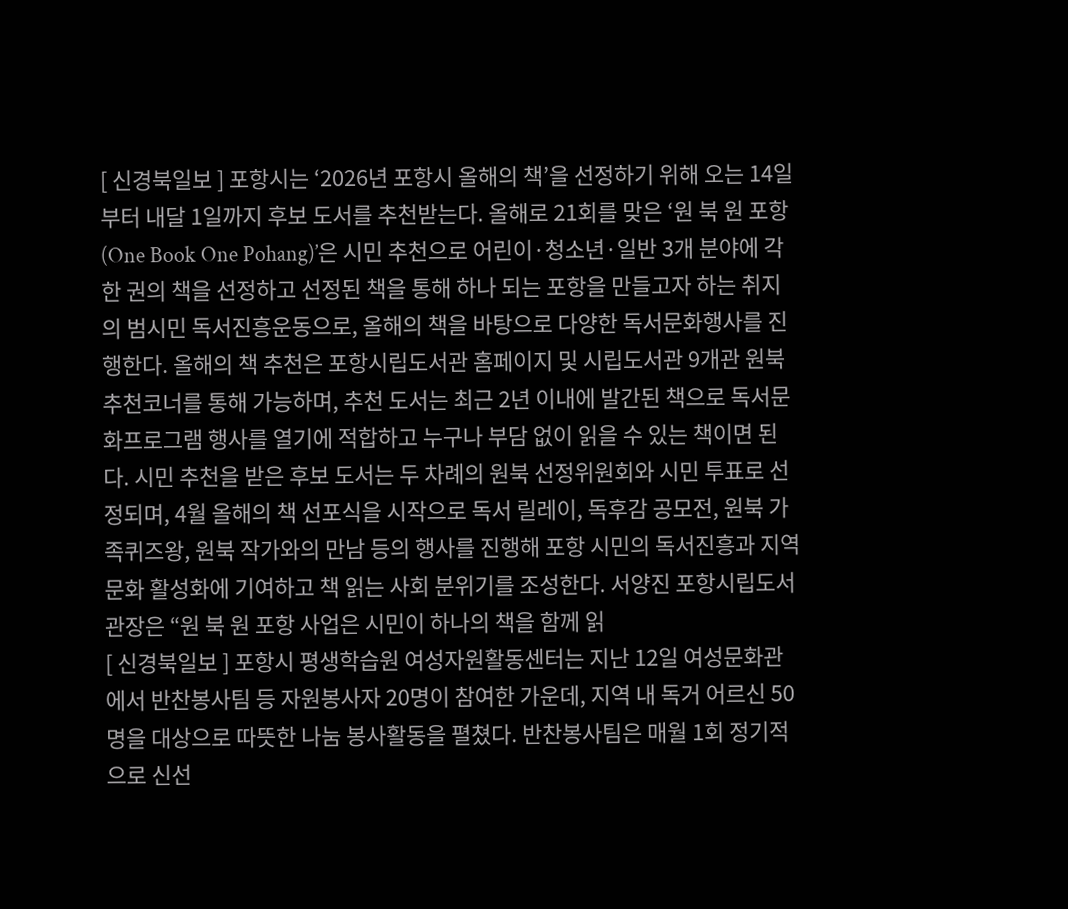[ 신경북일보 ] 포항시는 ‘2026년 포항시 올해의 책’을 선정하기 위해 오는 14일부터 내달 1일까지 후보 도서를 추천받는다. 올해로 21회를 맞은 ‘원 북 원 포항(One Book One Pohang)’은 시민 추천으로 어린이·청소년·일반 3개 분야에 각 한 권의 책을 선정하고 선정된 책을 통해 하나 되는 포항을 만들고자 하는 취지의 범시민 독서진흥운동으로, 올해의 책을 바탕으로 다양한 독서문화행사를 진행한다. 올해의 책 추천은 포항시립도서관 홈페이지 및 시립도서관 9개관 원북 추천코너를 통해 가능하며, 추천 도서는 최근 2년 이내에 발간된 책으로 독서문화프로그램 행사를 열기에 적합하고 누구나 부담 없이 읽을 수 있는 책이면 된다. 시민 추천을 받은 후보 도서는 두 차례의 원북 선정위원회와 시민 투표로 선정되며, 4월 올해의 책 선포식을 시작으로 독서 릴레이, 독후감 공모전, 원북 가족퀴즈왕, 원북 작가와의 만남 등의 행사를 진행해 포항 시민의 독서진흥과 지역문화 활성화에 기여하고 책 읽는 사회 분위기를 조성한다. 서양진 포항시립도서관장은 “원 북 원 포항 사업은 시민이 하나의 책을 함께 읽
[ 신경북일보 ] 포항시 평생학습원 여성자원활동센터는 지난 12일 여성문화관에서 반찬봉사팀 등 자원봉사자 20명이 참여한 가운데, 지역 내 독거 어르신 50명을 대상으로 따뜻한 나눔 봉사활동을 펼쳤다. 반찬봉사팀은 매월 1회 정기적으로 신선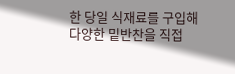한 당일 식재료를 구입해 다양한 밑반찬을 직접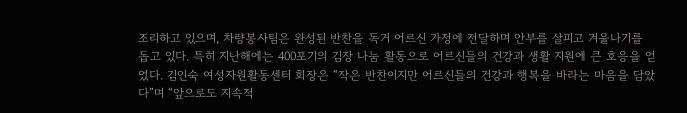조리하고 있으며, 차량봉사팀은 완성된 반찬을 독거 어르신 가정에 전달하며 안부를 살피고 겨울나기를 돕고 있다. 특히 지난해에는 400포기의 김장 나눔 활동으로 어르신들의 건강과 생활 지원에 큰 호응을 얻었다. 김인숙 여성자원활동센터 회장은 “작은 반찬이지만 어르신들의 건강과 행복을 바라는 마음을 담았다”며 “앞으로도 지속적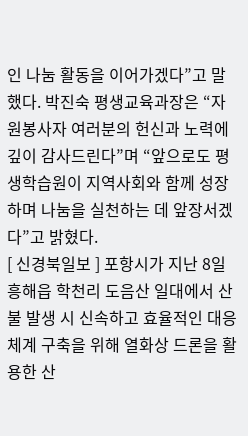인 나눔 활동을 이어가겠다”고 말했다. 박진숙 평생교육과장은 “자원봉사자 여러분의 헌신과 노력에 깊이 감사드린다”며 “앞으로도 평생학습원이 지역사회와 함께 성장하며 나눔을 실천하는 데 앞장서겠다”고 밝혔다.
[ 신경북일보 ] 포항시가 지난 8일 흥해읍 학천리 도음산 일대에서 산불 발생 시 신속하고 효율적인 대응체계 구축을 위해 열화상 드론을 활용한 산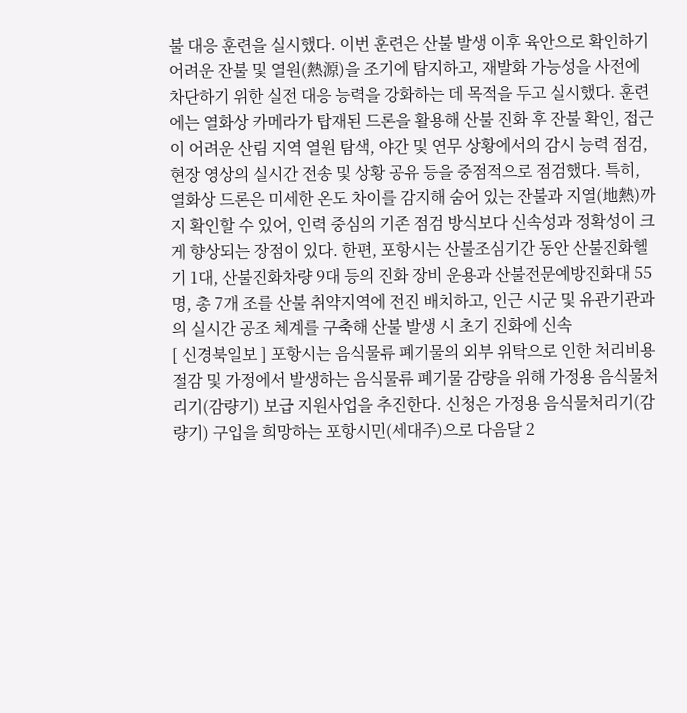불 대응 훈련을 실시했다. 이번 훈련은 산불 발생 이후 육안으로 확인하기 어려운 잔불 및 열원(熱源)을 조기에 탐지하고, 재발화 가능성을 사전에 차단하기 위한 실전 대응 능력을 강화하는 데 목적을 두고 실시했다. 훈련에는 열화상 카메라가 탑재된 드론을 활용해 산불 진화 후 잔불 확인, 접근이 어려운 산림 지역 열원 탐색, 야간 및 연무 상황에서의 감시 능력 점검, 현장 영상의 실시간 전송 및 상황 공유 등을 중점적으로 점검했다. 특히, 열화상 드론은 미세한 온도 차이를 감지해 숨어 있는 잔불과 지열(地熱)까지 확인할 수 있어, 인력 중심의 기존 점검 방식보다 신속성과 정확성이 크게 향상되는 장점이 있다. 한편, 포항시는 산불조심기간 동안 산불진화헬기 1대, 산불진화차량 9대 등의 진화 장비 운용과 산불전문예방진화대 55명, 총 7개 조를 산불 취약지역에 전진 배치하고, 인근 시군 및 유관기관과의 실시간 공조 체계를 구축해 산불 발생 시 초기 진화에 신속
[ 신경북일보 ] 포항시는 음식물류 폐기물의 외부 위탁으로 인한 처리비용 절감 및 가정에서 발생하는 음식물류 폐기물 감량을 위해 가정용 음식물처리기(감량기) 보급 지원사업을 추진한다. 신청은 가정용 음식물처리기(감량기) 구입을 희망하는 포항시민(세대주)으로 다음달 2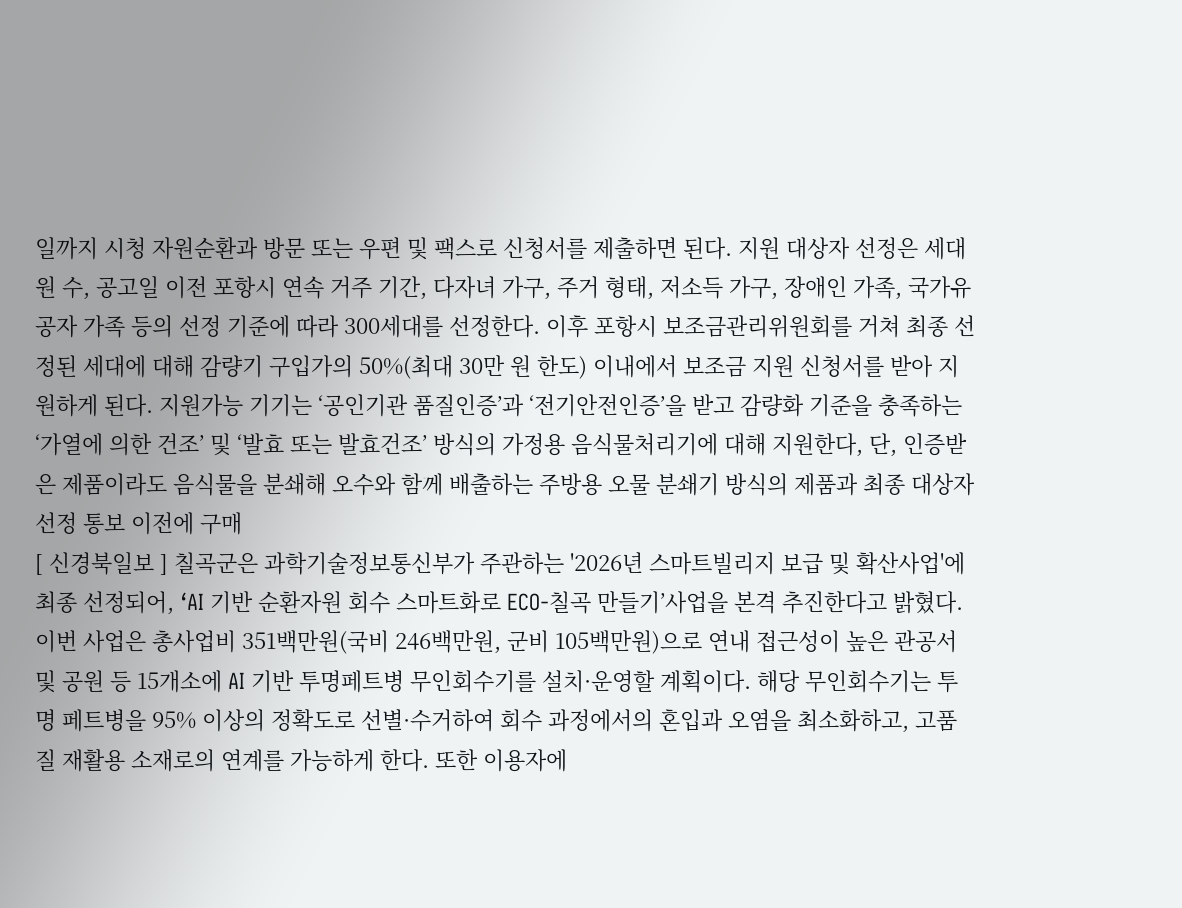일까지 시청 자원순환과 방문 또는 우편 및 팩스로 신청서를 제출하면 된다. 지원 대상자 선정은 세대원 수, 공고일 이전 포항시 연속 거주 기간, 다자녀 가구, 주거 형태, 저소득 가구, 장애인 가족, 국가유공자 가족 등의 선정 기준에 따라 300세대를 선정한다. 이후 포항시 보조금관리위원회를 거쳐 최종 선정된 세대에 대해 감량기 구입가의 50%(최대 30만 원 한도) 이내에서 보조금 지원 신청서를 받아 지원하게 된다. 지원가능 기기는 ‘공인기관 품질인증’과 ‘전기안전인증’을 받고 감량화 기준을 충족하는 ‘가열에 의한 건조’ 및 ‘발효 또는 발효건조’ 방식의 가정용 음식물처리기에 대해 지원한다, 단, 인증받은 제품이라도 음식물을 분쇄해 오수와 함께 배출하는 주방용 오물 분쇄기 방식의 제품과 최종 대상자 선정 통보 이전에 구매
[ 신경북일보 ] 칠곡군은 과학기술정보통신부가 주관하는 '2026년 스마트빌리지 보급 및 확산사업'에 최종 선정되어, ‘AI 기반 순환자원 회수 스마트화로 ECO-칠곡 만들기’사업을 본격 추진한다고 밝혔다. 이번 사업은 총사업비 351백만원(국비 246백만원, 군비 105백만원)으로 연내 접근성이 높은 관공서 및 공원 등 15개소에 AI 기반 투명페트병 무인회수기를 설치·운영할 계획이다. 해당 무인회수기는 투명 페트병을 95% 이상의 정확도로 선별·수거하여 회수 과정에서의 혼입과 오염을 최소화하고, 고품질 재활용 소재로의 연계를 가능하게 한다. 또한 이용자에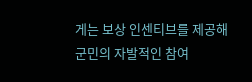게는 보상 인센티브를 제공해 군민의 자발적인 참여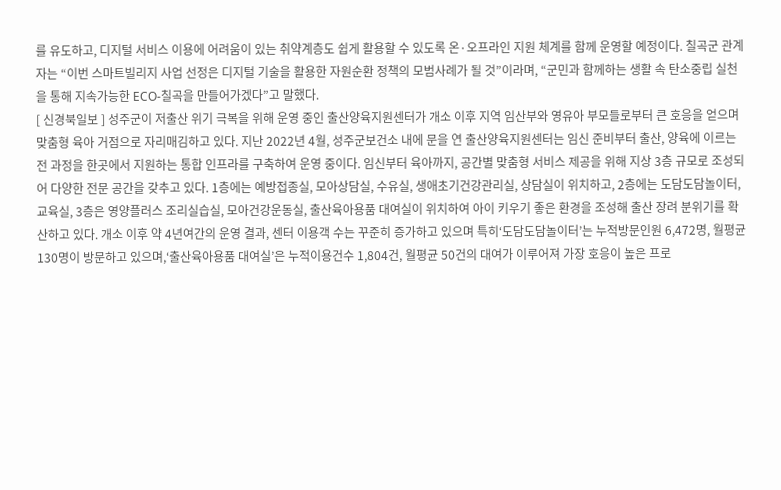를 유도하고, 디지털 서비스 이용에 어려움이 있는 취약계층도 쉽게 활용할 수 있도록 온·오프라인 지원 체계를 함께 운영할 예정이다. 칠곡군 관계자는 “이번 스마트빌리지 사업 선정은 디지털 기술을 활용한 자원순환 정책의 모범사례가 될 것”이라며, “군민과 함께하는 생활 속 탄소중립 실천을 통해 지속가능한 ECO-칠곡을 만들어가겠다”고 말했다.
[ 신경북일보 ] 성주군이 저출산 위기 극복을 위해 운영 중인 출산양육지원센터가 개소 이후 지역 임산부와 영유아 부모들로부터 큰 호응을 얻으며 맞춤형 육아 거점으로 자리매김하고 있다. 지난 2022년 4월, 성주군보건소 내에 문을 연 출산양육지원센터는 임신 준비부터 출산, 양육에 이르는 전 과정을 한곳에서 지원하는 통합 인프라를 구축하여 운영 중이다. 임신부터 육아까지, 공간별 맞춤형 서비스 제공을 위해 지상 3층 규모로 조성되어 다양한 전문 공간을 갖추고 있다. 1층에는 예방접종실, 모아상담실, 수유실, 생애초기건강관리실, 상담실이 위치하고, 2층에는 도담도담놀이터, 교육실, 3층은 영양플러스 조리실습실, 모아건강운동실, 출산육아용품 대여실이 위치하여 아이 키우기 좋은 환경을 조성해 출산 장려 분위기를 확산하고 있다. 개소 이후 약 4년여간의 운영 결과, 센터 이용객 수는 꾸준히 증가하고 있으며 특히‘도담도담놀이터’는 누적방문인원 6,472명, 월평균 130명이 방문하고 있으며,‘출산육아용품 대여실’은 누적이용건수 1,804건, 월평균 50건의 대여가 이루어져 가장 호응이 높은 프로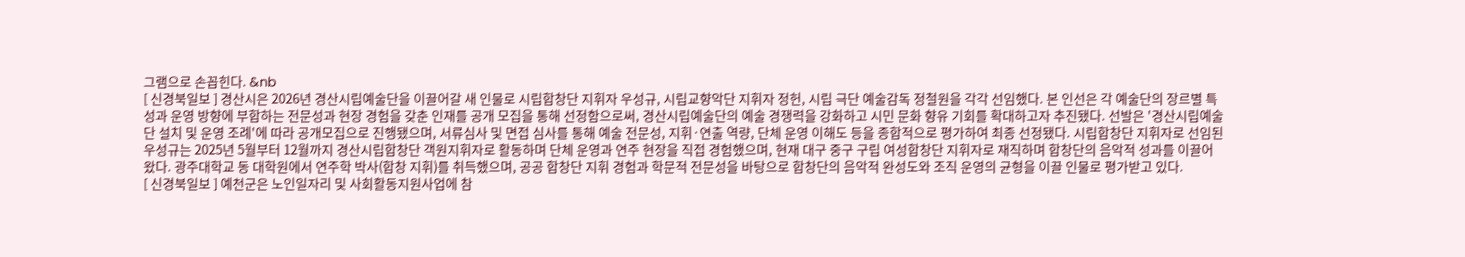그램으로 손꼽힌다. &nb
[ 신경북일보 ] 경산시은 2026년 경산시립예술단을 이끌어갈 새 인물로 시립합창단 지휘자 우성규, 시립교향악단 지휘자 정헌, 시립 극단 예술감독 정철원을 각각 선임했다. 본 인선은 각 예술단의 장르별 특성과 운영 방향에 부합하는 전문성과 현장 경험을 갖춘 인재를 공개 모집을 통해 선정함으로써, 경산시립예술단의 예술 경쟁력을 강화하고 시민 문화 향유 기회를 확대하고자 추진됐다. 선발은 '경산시립예술단 설치 및 운영 조례'에 따라 공개모집으로 진행됐으며, 서류심사 및 면접 심사를 통해 예술 전문성, 지휘·연출 역량, 단체 운영 이해도 등을 종합적으로 평가하여 최종 선정됐다. 시립합창단 지휘자로 선임된 우성규는 2025년 5월부터 12월까지 경산시립합창단 객원지휘자로 활동하며 단체 운영과 연주 현장을 직접 경험했으며, 현재 대구 중구 구립 여성합창단 지휘자로 재직하며 합창단의 음악적 성과를 이끌어 왔다. 광주대학교 동 대학원에서 연주학 박사(합창 지휘)를 취득했으며, 공공 합창단 지휘 경험과 학문적 전문성을 바탕으로 합창단의 음악적 완성도와 조직 운영의 균형을 이끌 인물로 평가받고 있다.
[ 신경북일보 ] 예천군은 노인일자리 및 사회활동지원사업에 참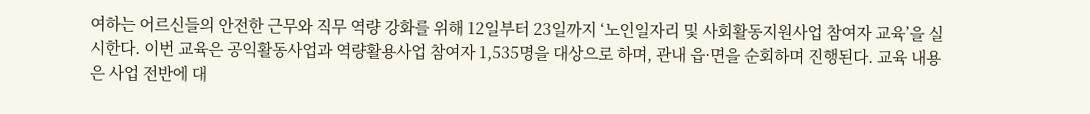여하는 어르신들의 안전한 근무와 직무 역량 강화를 위해 12일부터 23일까지 ‘노인일자리 및 사회활동지원사업 참여자 교육’을 실시한다. 이번 교육은 공익활동사업과 역량활용사업 참여자 1,535명을 대상으로 하며, 관내 읍·면을 순회하며 진행된다. 교육 내용은 사업 전반에 대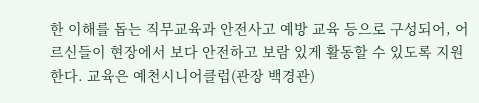한 이해를 돕는 직무교육과 안전사고 예방 교육 등으로 구성되어, 어르신들이 현장에서 보다 안전하고 보람 있게 활동할 수 있도록 지원한다. 교육은 예천시니어클럽(관장 백경관)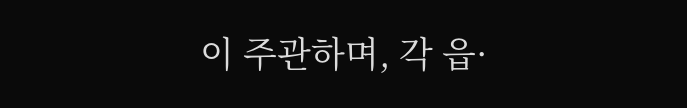이 주관하며, 각 읍·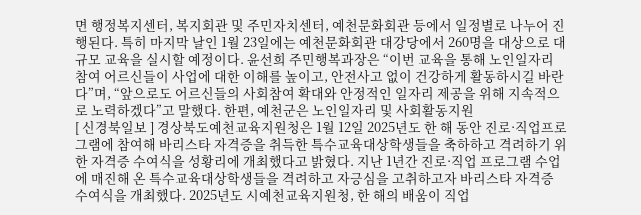면 행정복지센터, 복지회관 및 주민자치센터, 예천문화회관 등에서 일정별로 나누어 진행된다. 특히 마지막 날인 1월 23일에는 예천문화회관 대강당에서 260명을 대상으로 대규모 교육을 실시할 예정이다. 윤선희 주민행복과장은 “이번 교육을 통해 노인일자리 참여 어르신들이 사업에 대한 이해를 높이고, 안전사고 없이 건강하게 활동하시길 바란다”며, “앞으로도 어르신들의 사회참여 확대와 안정적인 일자리 제공을 위해 지속적으로 노력하겠다”고 말했다. 한편, 예천군은 노인일자리 및 사회활동지원
[ 신경북일보 ] 경상북도예천교육지원청은 1월 12일 2025년도 한 해 동안 진로·직업프로그램에 참여해 바리스타 자격증을 취득한 특수교육대상학생들을 축하하고 격려하기 위한 자격증 수여식을 성황리에 개최했다고 밝혔다. 지난 1년간 진로·직업 프로그램 수업에 매진해 온 특수교육대상학생들을 격려하고 자긍심을 고취하고자 바리스타 자격증 수여식을 개최했다. 2025년도 시예천교육지원청, 한 해의 배움이 직업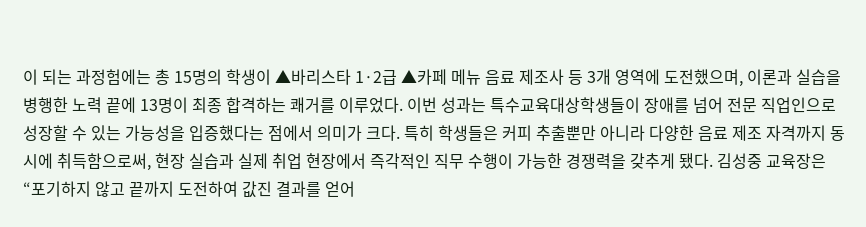이 되는 과정험에는 총 15명의 학생이 ▲바리스타 1·2급 ▲카페 메뉴 음료 제조사 등 3개 영역에 도전했으며, 이론과 실습을 병행한 노력 끝에 13명이 최종 합격하는 쾌거를 이루었다. 이번 성과는 특수교육대상학생들이 장애를 넘어 전문 직업인으로 성장할 수 있는 가능성을 입증했다는 점에서 의미가 크다. 특히 학생들은 커피 추출뿐만 아니라 다양한 음료 제조 자격까지 동시에 취득함으로써, 현장 실습과 실제 취업 현장에서 즉각적인 직무 수행이 가능한 경쟁력을 갖추게 됐다. 김성중 교육장은 “포기하지 않고 끝까지 도전하여 값진 결과를 얻어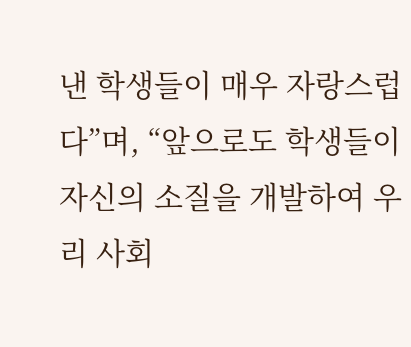낸 학생들이 매우 자랑스럽다”며, “앞으로도 학생들이 자신의 소질을 개발하여 우리 사회